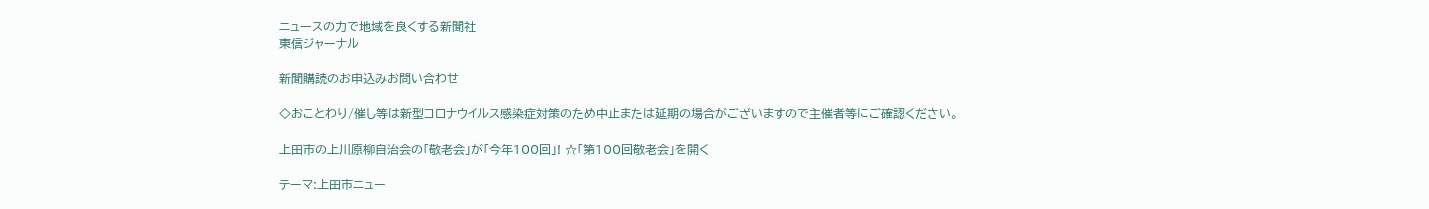ニュースの力で地域を良くする新聞社
東信ジャーナル

新聞購読のお申込みお問い合わせ

◇おことわり/催し等は新型コロナウイルス感染症対策のため中止または延期の場合がございますので主催者等にご確認ください。

上田市の上川原柳自治会の「敬老会」が「今年100回」! ☆「第100回敬老会」を開く

テーマ:上田市ニュー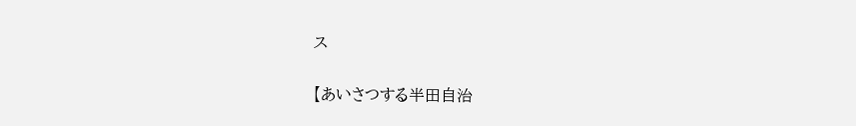ス

【あいさつする半田自治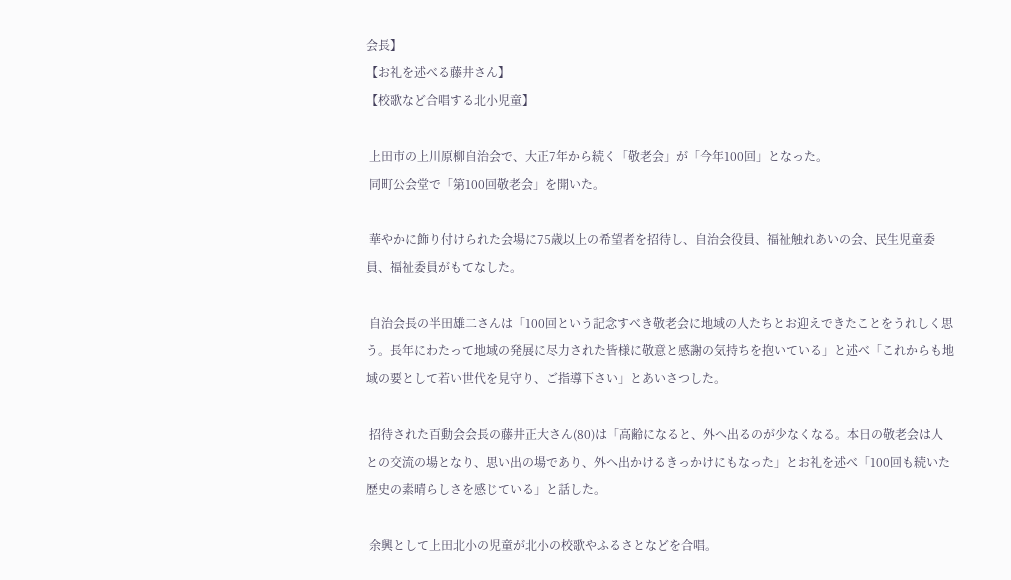会長】
【お礼を述べる藤井さん】
【校歌など合唱する北小児童】

 上田市の上川原柳自治会で、大正7年から続く「敬老会」が「今年100回」となった。
 同町公会堂で「第100回敬老会」を開いた。

 華やかに飾り付けられた会場に75歳以上の希望者を招待し、自治会役員、福祉触れあいの会、民生児童委員、福祉委員がもてなした。

 自治会長の半田雄二さんは「100回という記念すべき敬老会に地域の人たちとお迎えできたことをうれしく思う。長年にわたって地域の発展に尽力された皆様に敬意と感謝の気持ちを抱いている」と述べ「これからも地域の要として若い世代を見守り、ご指導下さい」とあいさつした。

 招待された百動会会長の藤井正大さん(80)は「高齢になると、外へ出るのが少なくなる。本日の敬老会は人との交流の場となり、思い出の場であり、外へ出かけるきっかけにもなった」とお礼を述べ「100回も続いた歴史の素晴らしさを感じている」と話した。

 余興として上田北小の児童が北小の校歌やふるさとなどを合唱。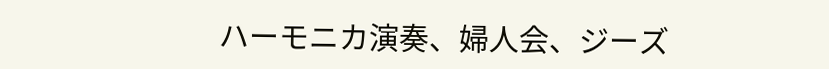ハーモニカ演奏、婦人会、ジーズ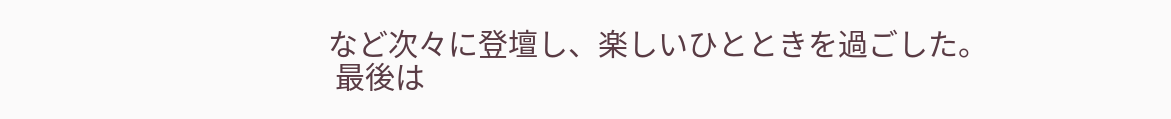など次々に登壇し、楽しいひとときを過ごした。
 最後は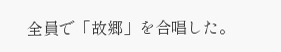全員で「故郷」を合唱した。